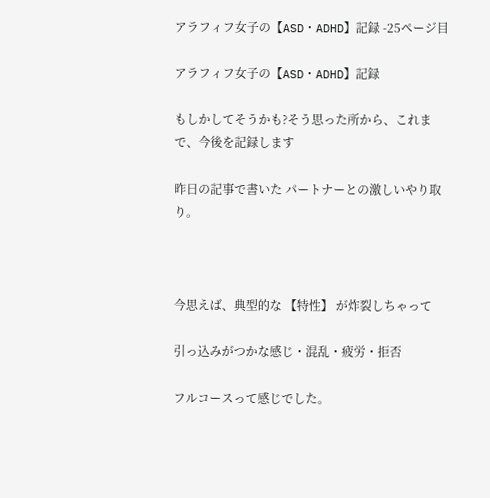アラフィフ女子の【ASD・ADHD】記録 -25ページ目

アラフィフ女子の【ASD・ADHD】記録

もしかしてそうかも?そう思った所から、これまで、今後を記録します

昨日の記事で書いた パートナーとの激しいやり取り。



今思えば、典型的な 【特性】 が炸裂しちゃって

引っ込みがつかな感じ・混乱・疲労・拒否

フルコースって感じでした。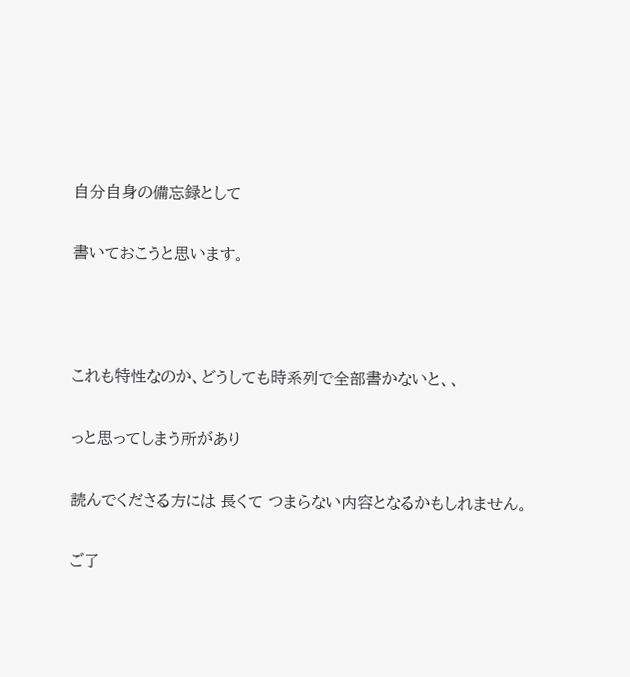自分自身の備忘録として

書いておこうと思います。



これも特性なのか、どうしても時系列で全部書かないと、、

っと思ってしまう所があり

読んでくださる方には 長くて つまらない内容となるかもしれません。

ご了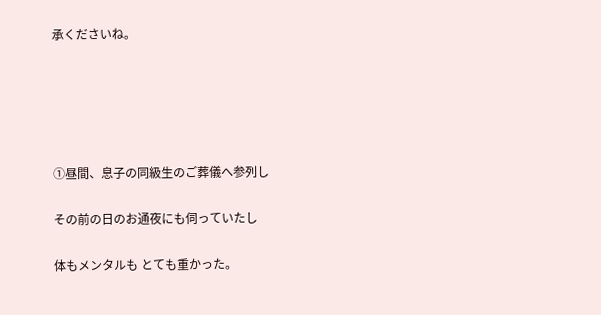承くださいね。





①昼間、息子の同級生のご葬儀へ参列し

その前の日のお通夜にも伺っていたし

体もメンタルも とても重かった。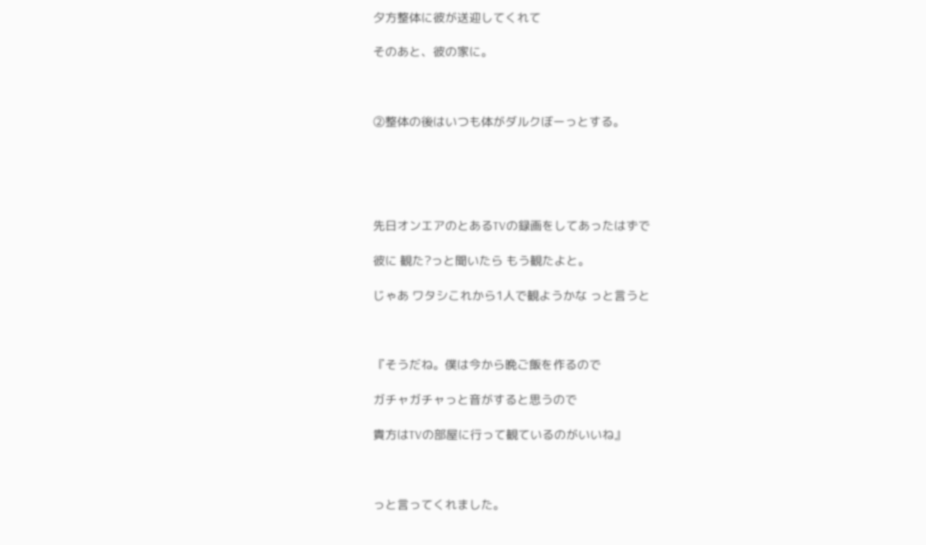夕方整体に彼が送迎してくれて

そのあと、彼の家に。



②整体の後はいつも体がダルクぼーっとする。





先日オンエアのとあるTVの録画をしてあったはずで

彼に 観た?っと聞いたら もう観たよと。

じゃあ ワタシこれから1人で観ようかな っと言うと



『そうだね。僕は今から晩ご飯を作るので

ガチャガチャっと音がすると思うので

貴方はTVの部屋に行って観ているのがいいね』



っと言ってくれました。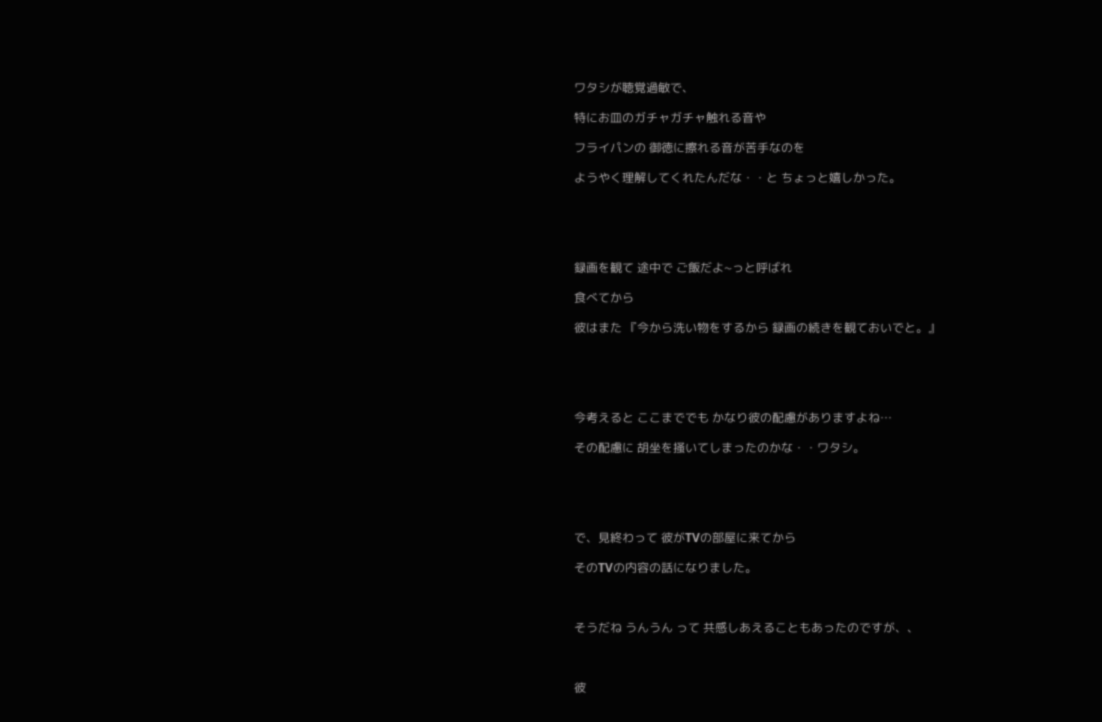ワタシが聴覚過敏で、

特にお皿のガチャガチャ触れる音や

フライパンの 御徳に擦れる音が苦手なのを

ようやく理解してくれたんだな・・と ちょっと嬉しかった。





録画を観て 途中で ご飯だよ~っと呼ばれ

食べてから

彼はまた 『今から洗い物をするから 録画の続きを観ておいでと。』





今考えると ここまででも かなり彼の配慮がありますよね…

その配慮に 胡坐を掻いてしまったのかな・・ワタシ。





で、見終わって 彼がTVの部屋に来てから

そのTVの内容の話になりました。



そうだね うんうん って 共感しあえることもあったのですが、、



彼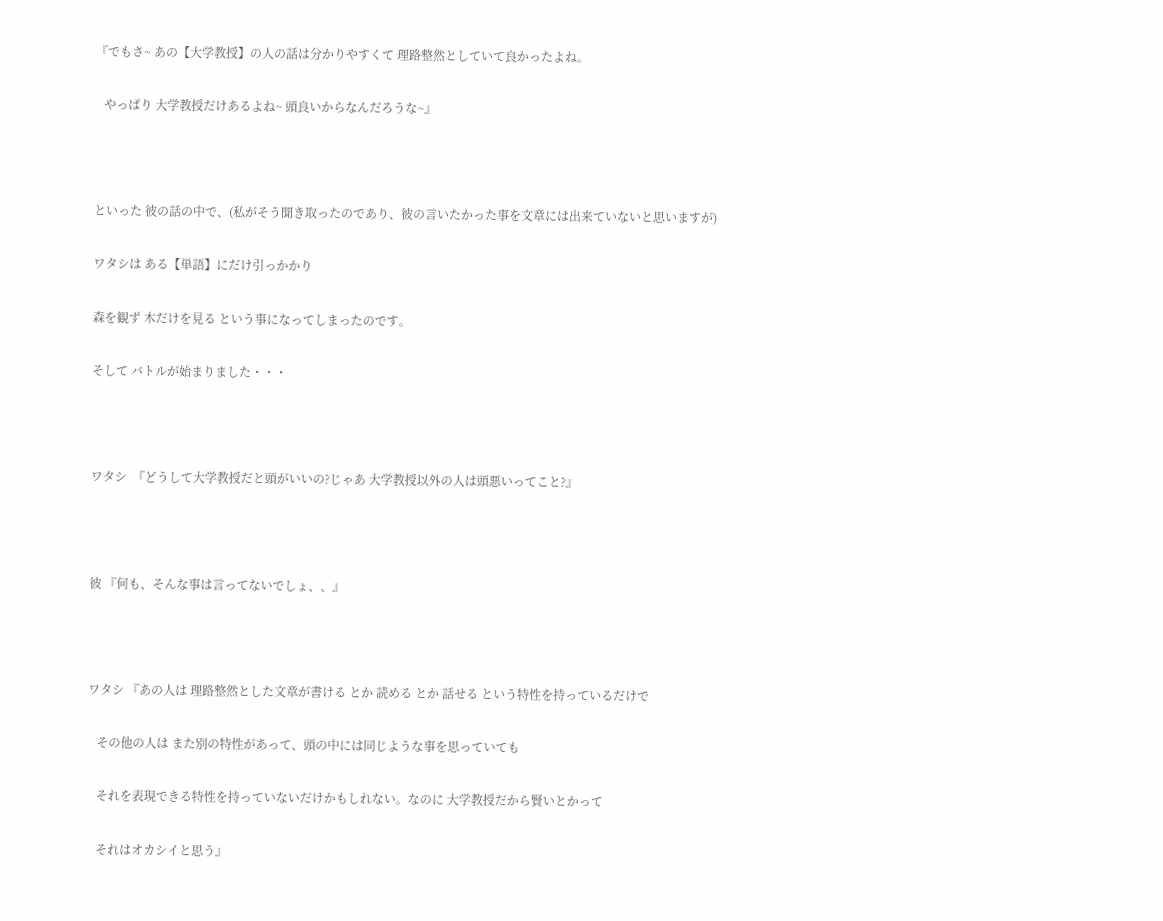『でもさ~ あの【大学教授】の人の話は分かりやすくて 理路整然としていて良かったよね。

   やっぱり 大学教授だけあるよね~ 頭良いからなんだろうな~』



といった 彼の話の中で、(私がそう聞き取ったのであり、彼の言いたかった事を文章には出来ていないと思いますが)

ワタシは ある【単語】にだけ引っかかり

森を観ず 木だけを見る という事になってしまったのです。

そして バトルが始まりました・・・



ワタシ  『どうして大学教授だと頭がいいの?じゃあ 大学教授以外の人は頭悪いってこと?』



彼 『何も、そんな事は言ってないでしょ、、』



ワタシ 『あの人は 理路整然とした文章が書ける とか 読める とか 話せる という特性を持っているだけで

   その他の人は また別の特性があって、頭の中には同じような事を思っていても

   それを表現できる特性を持っていないだけかもしれない。なのに 大学教授だから賢いとかって

   それはオカシイと思う』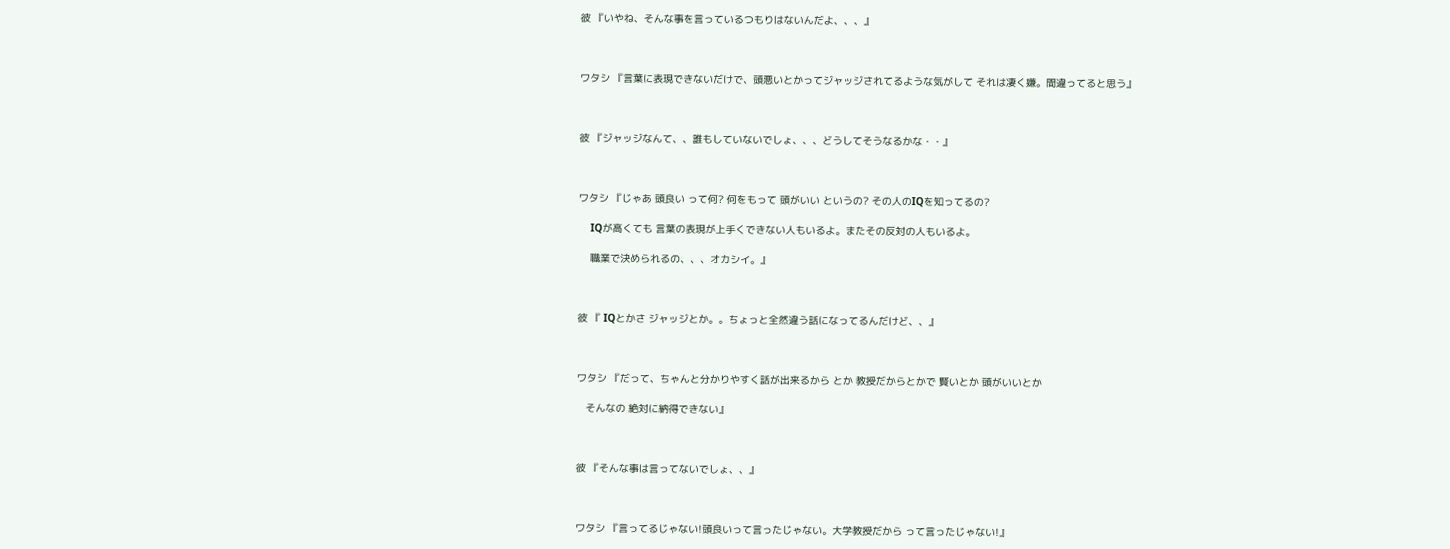彼 『いやね、そんな事を言っているつもりはないんだよ、、、』



ワタシ 『言葉に表現できないだけで、頭悪いとかってジャッジされてるような気がして それは凄く嫌。間違ってると思う』



彼 『ジャッジなんて、、誰もしていないでしょ、、、どうしてそうなるかな・・』



ワタシ 『じゃあ 頭良い って何? 何をもって 頭がいい というの? その人のIQを知ってるの?

    IQが高くても 言葉の表現が上手くできない人もいるよ。またその反対の人もいるよ。

    職業で決められるの、、、オカシイ。』



彼 『 IQとかさ ジャッジとか。。ちょっと全然違う話になってるんだけど、、』



ワタシ 『だって、ちゃんと分かりやすく話が出来るから とか 教授だからとかで 賢いとか 頭がいいとか

   そんなの 絶対に納得できない』



彼 『そんな事は言ってないでしょ、、』



ワタシ 『言ってるじゃない!頭良いって言ったじゃない。大学教授だから って言ったじゃない!』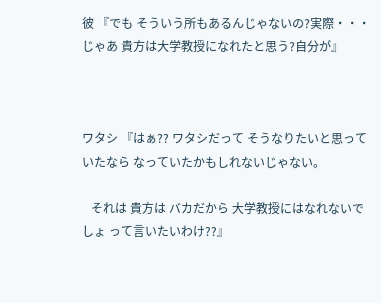彼 『でも そういう所もあるんじゃないの?実際・・・ じゃあ 貴方は大学教授になれたと思う?自分が』



ワタシ 『はぁ?? ワタシだって そうなりたいと思っていたなら なっていたかもしれないじゃない。

   それは 貴方は バカだから 大学教授にはなれないでしょ って言いたいわけ??』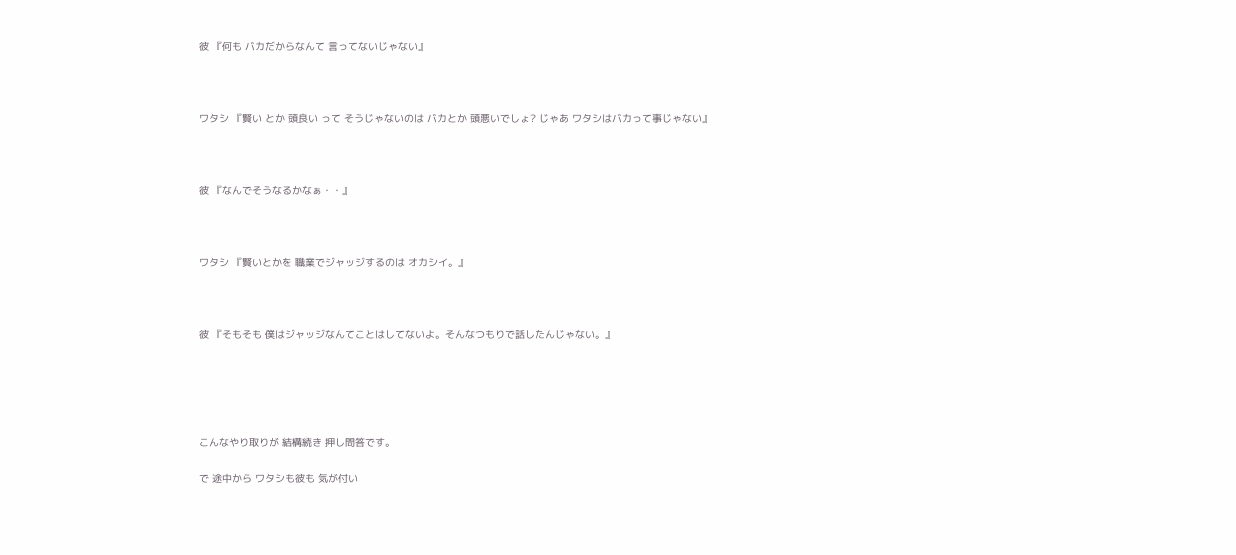彼 『何も バカだからなんて 言ってないじゃない』



ワタシ 『賢い とか 頭良い って そうじゃないのは バカとか 頭悪いでしょ? じゃあ ワタシはバカって事じゃない』



彼 『なんでそうなるかなぁ・・』



ワタシ 『賢いとかを 職業でジャッジするのは オカシイ。』



彼 『そもそも 僕はジャッジなんてことはしてないよ。そんなつもりで話したんじゃない。』





こんなやり取りが 結構続き 押し問答です。

で 途中から ワタシも彼も 気が付い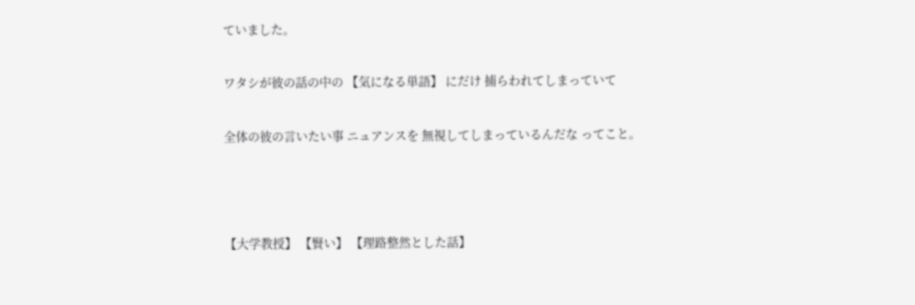ていました。

ワタシが彼の話の中の 【気になる単語】 にだけ 捕らわれてしまっていて

全体の彼の言いたい事 ニュアンスを 無視してしまっているんだな ってこと。



【大学教授】 【賢い】 【理路整然とした話】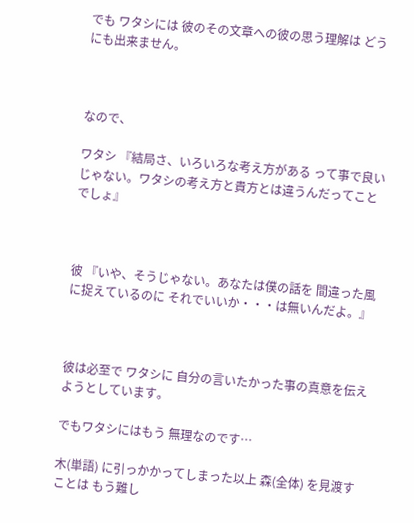でも ワタシには 彼のその文章への彼の思う理解は どうにも出来ません。



なので、

ワタシ 『結局さ、いろいろな考え方がある って事で良いじゃない。ワタシの考え方と貴方とは違うんだってことでしょ』



彼 『いや、そうじゃない。あなたは僕の話を 間違った風に捉えているのに それでいいか・・・は無いんだよ。』



彼は必至で ワタシに 自分の言いたかった事の真意を伝えようとしています。

でもワタシにはもう 無理なのです…

木(単語) に引っかかってしまった以上 森(全体) を見渡すことは もう難し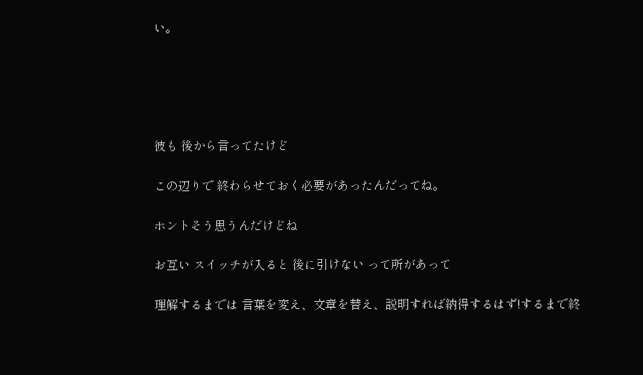い。





彼も 後から言ってたけど

この辺りで 終わらせておく必要があったんだってね。

ホントそう思うんだけどね

お互い スイッチが入ると 後に引けない って所があって

理解するまでは 言葉を変え、文章を替え、説明すれば納得するはず!するまで終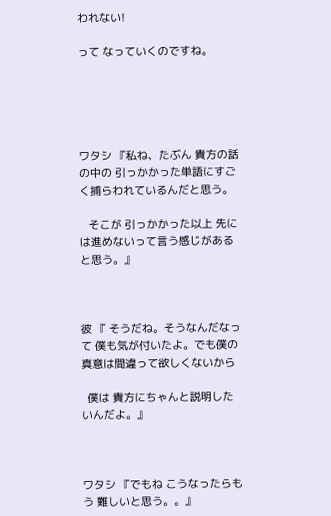われない!

って なっていくのですね。





ワタシ 『私ね、たぶん 貴方の話の中の 引っかかった単語にすごく捕らわれているんだと思う。

   そこが 引っかかった以上 先には進めないって言う感じがあると思う。』



彼 『 そうだね。そうなんだなって 僕も気が付いたよ。でも僕の真意は間違って欲しくないから

  僕は 貴方にちゃんと説明したいんだよ。』



ワタシ 『でもね こうなったらもう 難しいと思う。。』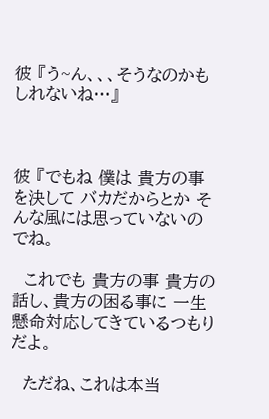彼 『う~ん、、、そうなのかもしれないね…』



彼 『でもね 僕は 貴方の事を決して バカだからとか そんな風には思っていないのでね。

  これでも 貴方の事 貴方の話し、貴方の困る事に 一生懸命対応してきているつもりだよ。

  ただね、これは本当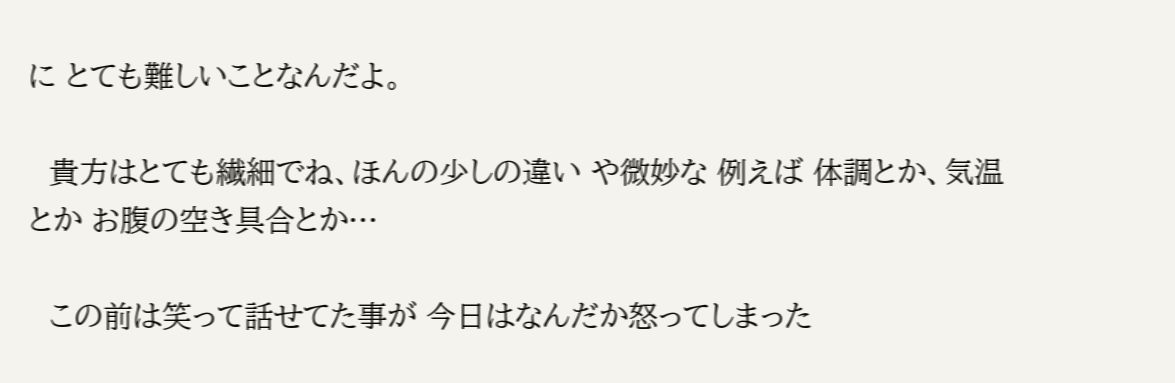に とても難しいことなんだよ。

  貴方はとても繊細でね、ほんの少しの違い や微妙な 例えば 体調とか、気温とか お腹の空き具合とか…

  この前は笑って話せてた事が 今日はなんだか怒ってしまった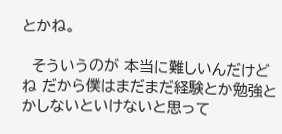とかね。

  そういうのが 本当に難しいんだけどね だから僕はまだまだ経験とか勉強とかしないといけないと思って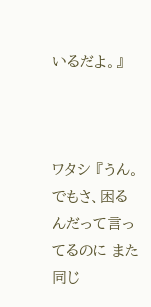いるだよ。』



ワタシ 『うん。 でもさ、困るんだって言ってるのに また 同じ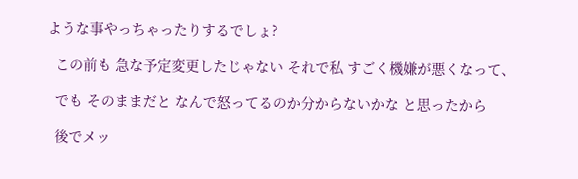ような事やっちゃったりするでしょ?

  この前も 急な予定変更したじゃない それで私 すごく機嫌が悪くなって、

  でも そのままだと なんで怒ってるのか分からないかな と思ったから

  後でメッ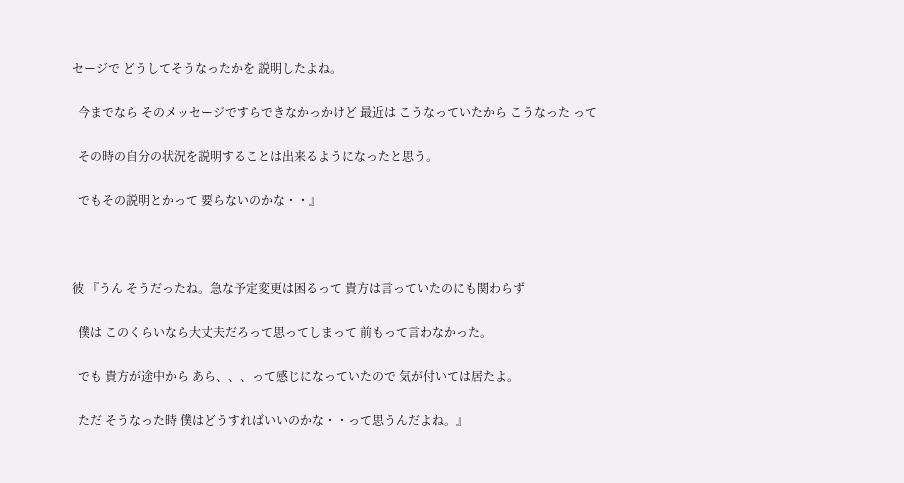セージで どうしてそうなったかを 説明したよね。

  今までなら そのメッセージですらできなかっかけど 最近は こうなっていたから こうなった って

  その時の自分の状況を説明することは出来るようになったと思う。

  でもその説明とかって 要らないのかな・・』



彼 『うん そうだったね。急な予定変更は困るって 貴方は言っていたのにも関わらず

  僕は このくらいなら大丈夫だろって思ってしまって 前もって言わなかった。

  でも 貴方が途中から あら、、、って感じになっていたので 気が付いては居たよ。

  ただ そうなった時 僕はどうすればいいのかな・・って思うんだよね。』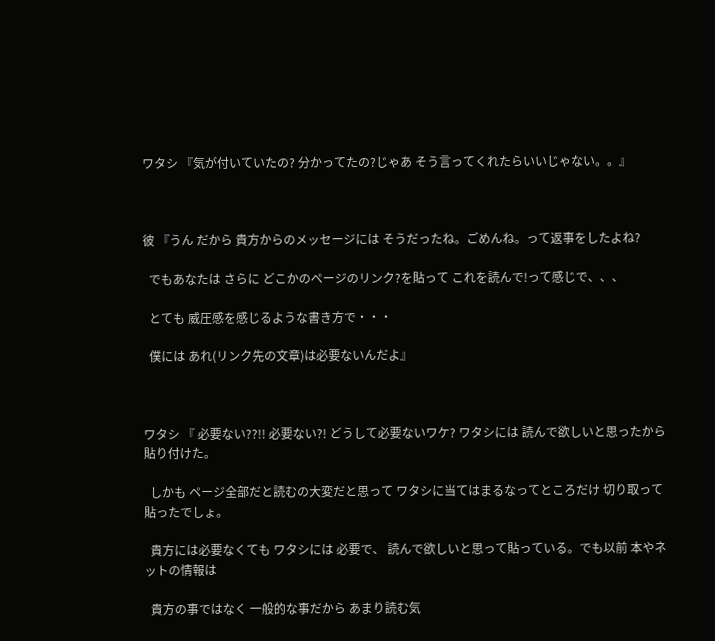ワタシ 『気が付いていたの? 分かってたの?じゃあ そう言ってくれたらいいじゃない。。』



彼 『うん だから 貴方からのメッセージには そうだったね。ごめんね。って返事をしたよね?

  でもあなたは さらに どこかのページのリンク?を貼って これを読んで!って感じで、、、

  とても 威圧感を感じるような書き方で・・・

  僕には あれ(リンク先の文章)は必要ないんだよ』



ワタシ 『 必要ない??!! 必要ない?! どうして必要ないワケ? ワタシには 読んで欲しいと思ったから貼り付けた。

  しかも ページ全部だと読むの大変だと思って ワタシに当てはまるなってところだけ 切り取って貼ったでしょ。

  貴方には必要なくても ワタシには 必要で、 読んで欲しいと思って貼っている。でも以前 本やネットの情報は

  貴方の事ではなく 一般的な事だから あまり読む気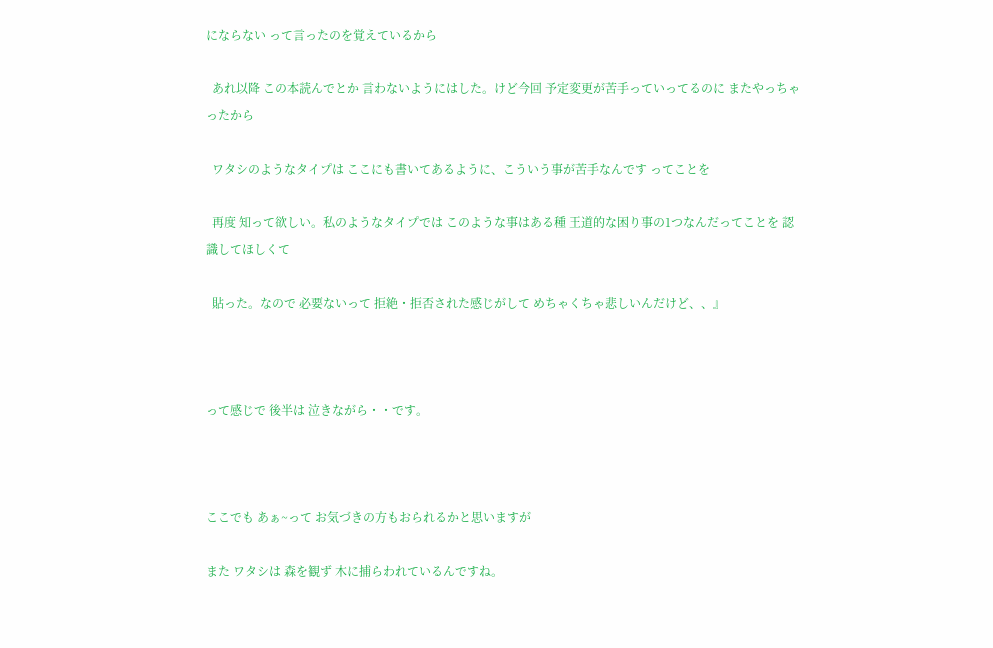にならない って言ったのを覚えているから

  あれ以降 この本読んでとか 言わないようにはした。けど今回 予定変更が苦手っていってるのに またやっちゃったから

  ワタシのようなタイプは ここにも書いてあるように、こういう事が苦手なんです ってことを

  再度 知って欲しい。私のようなタイプでは このような事はある種 王道的な困り事の1つなんだってことを 認識してほしくて

  貼った。なので 必要ないって 拒絶・拒否された感じがして めちゃくちゃ悲しいんだけど、、』



って感じで 後半は 泣きながら・・です。



ここでも あぁ~って お気づきの方もおられるかと思いますが

また ワタシは 森を観ず 木に捕らわれているんですね。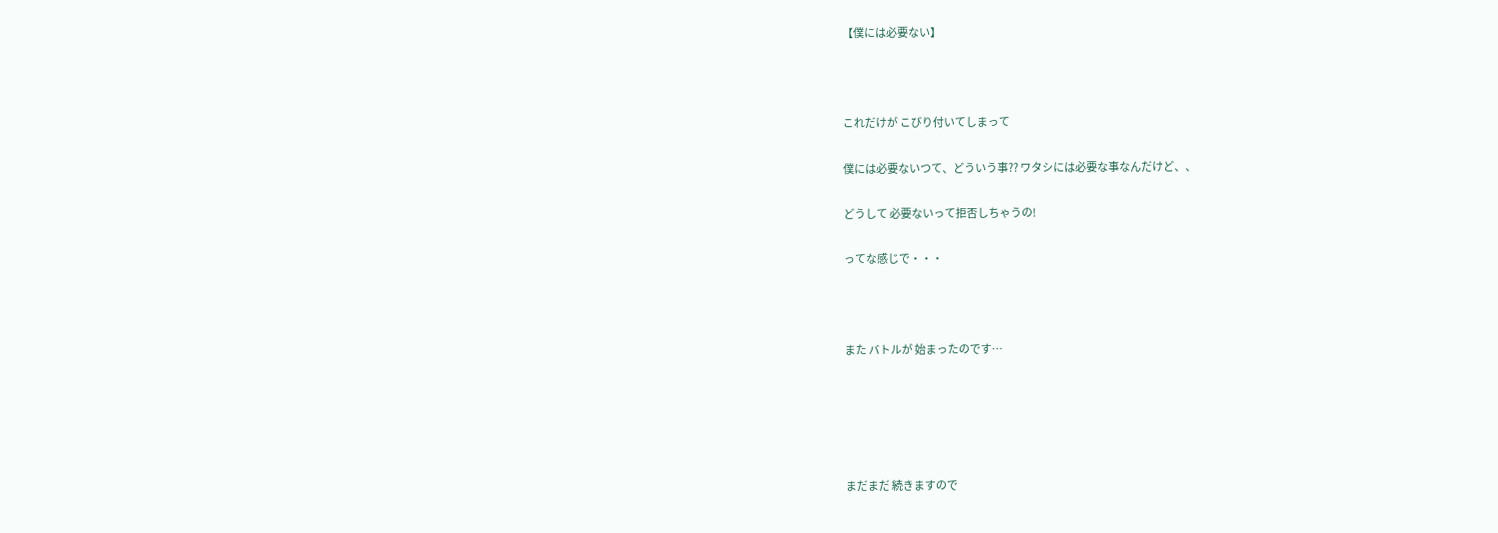【僕には必要ない】



これだけが こびり付いてしまって

僕には必要ないつて、どういう事?? ワタシには必要な事なんだけど、、

どうして 必要ないって拒否しちゃうの!

ってな感じで・・・



また バトルが 始まったのです…





まだまだ 続きますので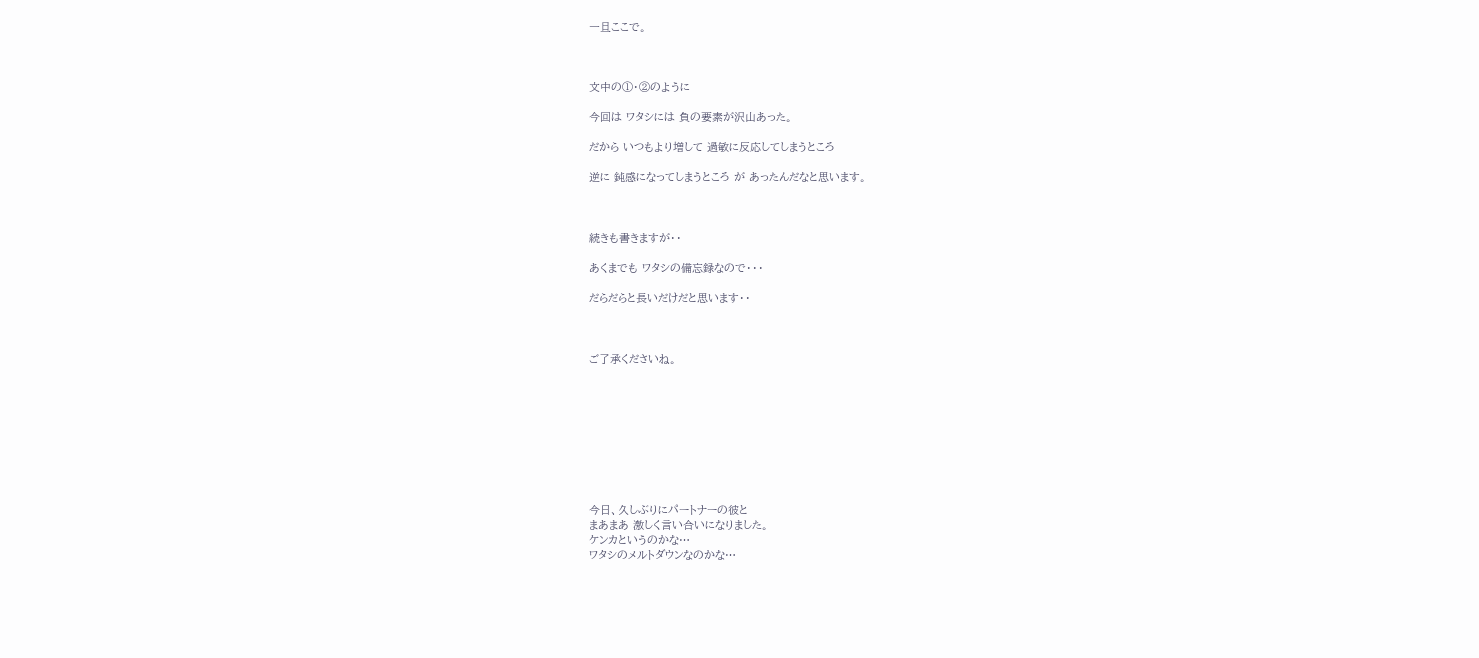一旦ここで。



文中の①・②のように

今回は ワタシには 負の要素が沢山あった。

だから いつもより増して 過敏に反応してしまうところ

逆に 鈍感になってしまうところ が あったんだなと思います。



続きも書きますが・・

あくまでも ワタシの備忘録なので・・・

だらだらと長いだけだと思います・・



ご了承くださいね。









今日、久しぶりにパートナーの彼と
まあまあ 激しく言い合いになりました。
ケンカというのかな…
ワタシのメルトダウンなのかな…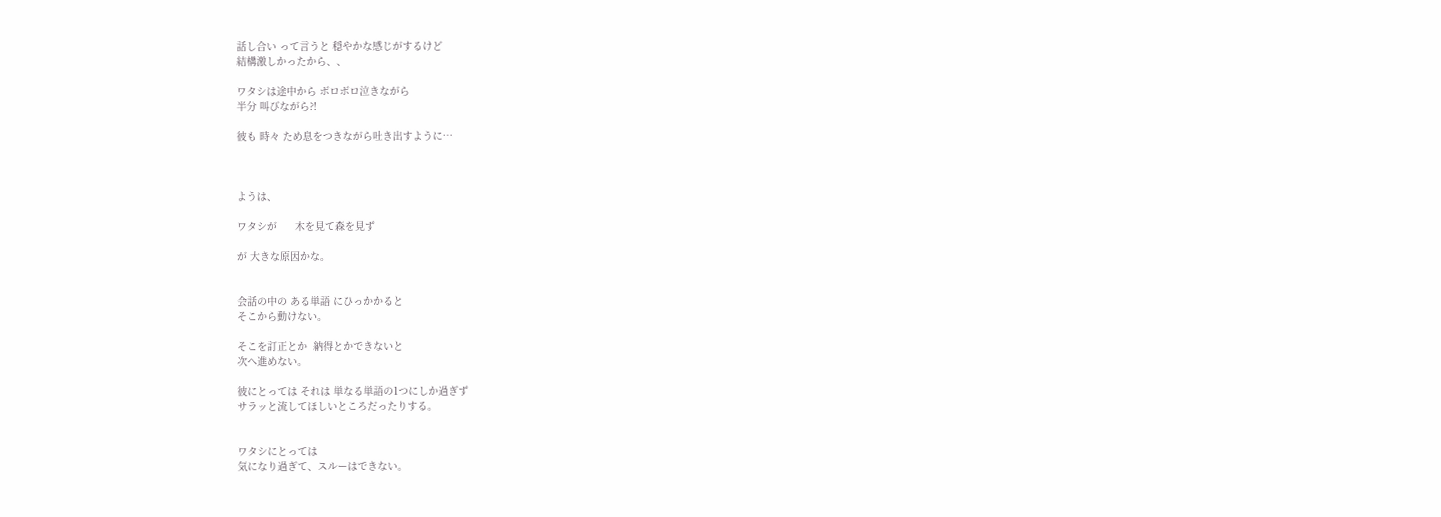話し合い って言うと 穏やかな感じがするけど
結構激しかったから、、

ワタシは途中から ボロボロ泣きながら
半分 叫びながら?!

彼も 時々 ため息をつきながら吐き出すように…



ようは、

ワタシが      木を見て森を見ず

が 大きな原因かな。


会話の中の ある単語 にひっかかると
そこから動けない。

そこを訂正とか  納得とかできないと
次へ進めない。

彼にとっては それは 単なる単語の1つにしか過ぎず
サラッと流してほしいところだったりする。


ワタシにとっては
気になり過ぎて、スルーはできない。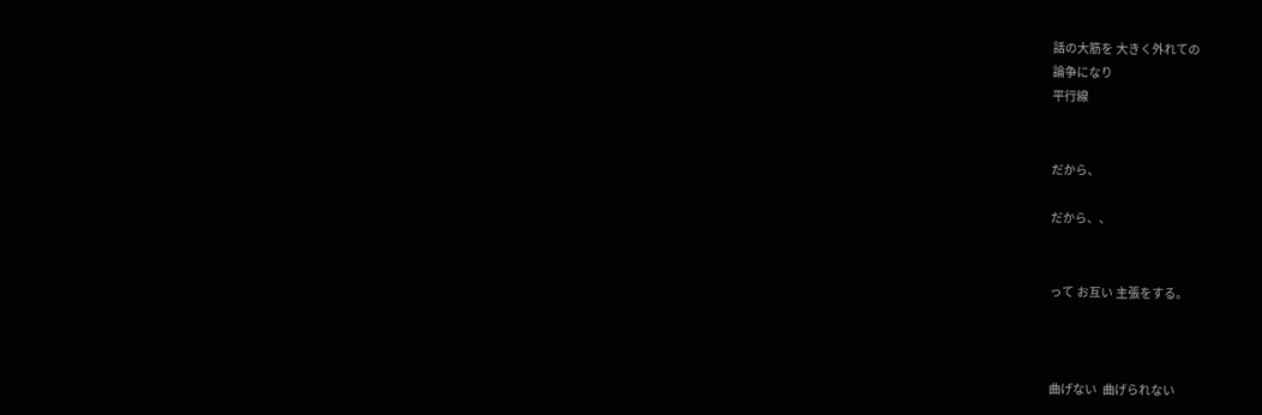話の大筋を 大きく外れての
論争になり
平行線


だから、

だから、、


って お互い 主張をする。



曲げない  曲げられない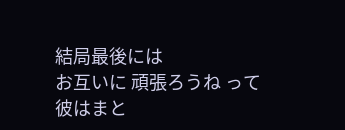結局最後には
お互いに 頑張ろうね って
彼はまと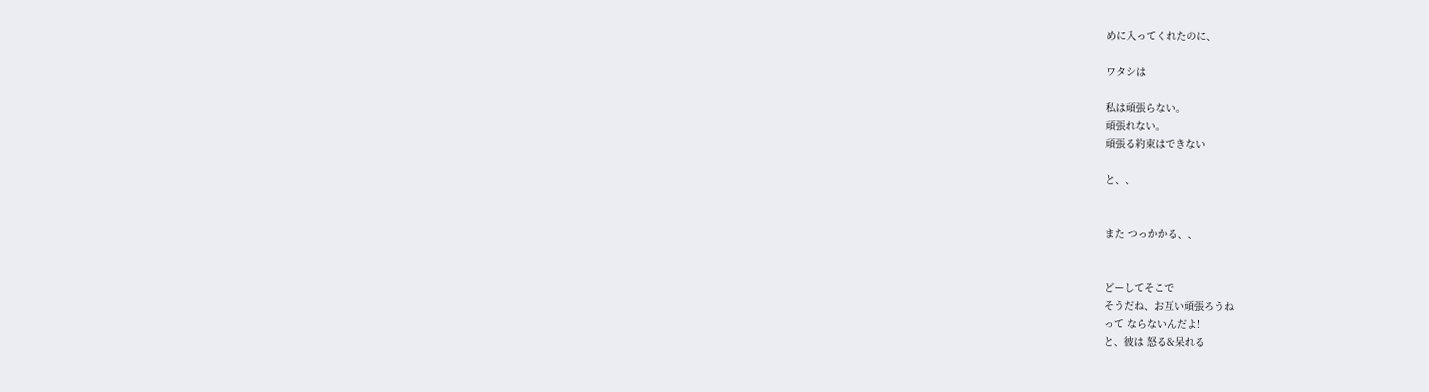めに入ってくれたのに、

ワタシは

私は頑張らない。
頑張れない。
頑張る約束はできない

と、、


また つっかかる、、


どーしてそこで
そうだね、お互い頑張ろうね
って ならないんだよ!
と、彼は 怒る&呆れる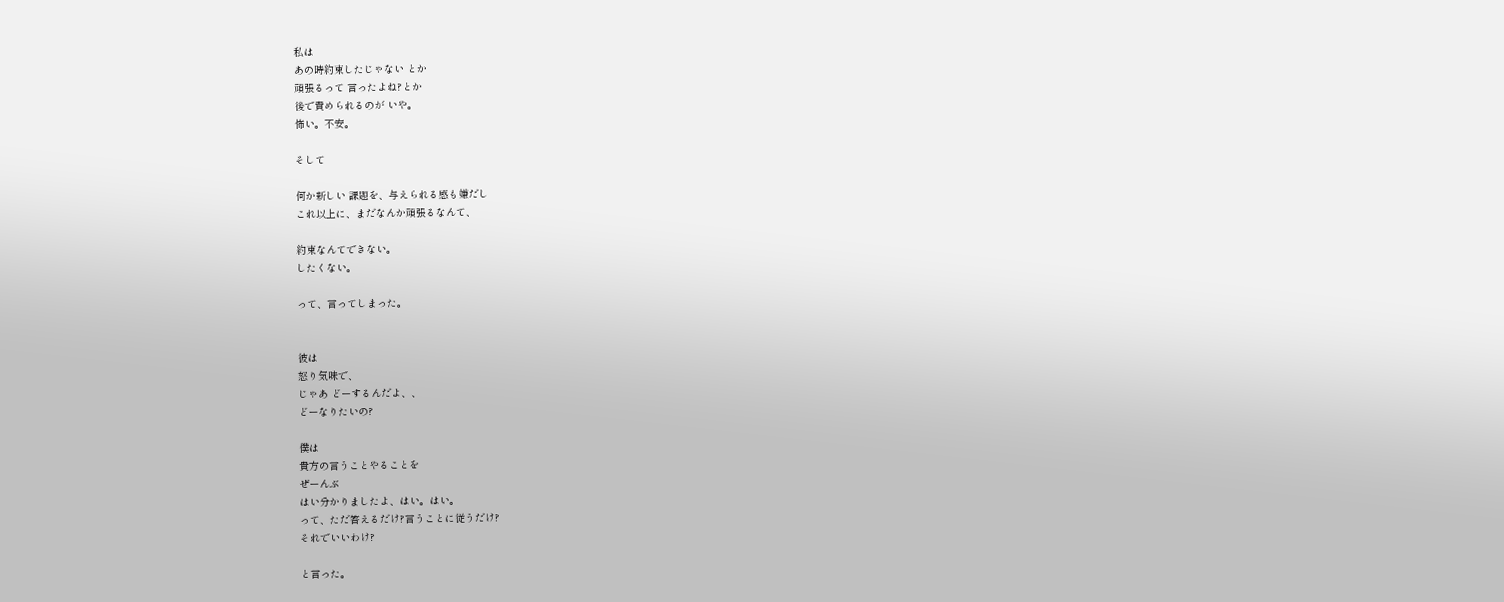私は
あの時約束したじゃない とか
頑張るって 言ったよね?とか
後で責められるのが いや。
怖い。不安。

そして

何か新しい 課題を、与えられる感も嫌だし
これ以上に、まだなんか頑張るなんて、

約束なんてできない。
したくない。

って、言ってしまった。


彼は
怒り気味で、
じゃあ どーするんだよ、、
どーなりたいの?

僕は
貴方の言うことやることを
ぜーんぶ
はい分かりましたよ、はい。はい。
って、ただ答えるだけ?言うことに従うだけ?
それでいいわけ?

と言った。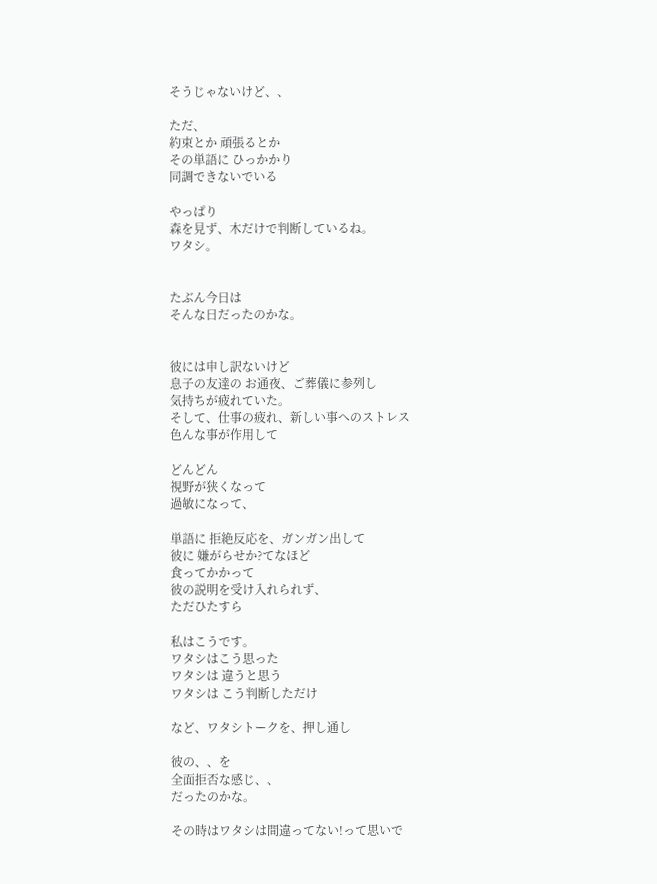そうじゃないけど、、

ただ、
約束とか 頑張るとか
その単語に ひっかかり
同調できないでいる

やっぱり
森を見ず、木だけで判断しているね。
ワタシ。


たぶん今日は
そんな日だったのかな。


彼には申し訳ないけど
息子の友達の お通夜、ご葬儀に参列し
気持ちが疲れていた。
そして、仕事の疲れ、新しい事へのストレス
色んな事が作用して

どんどん
視野が狭くなって
過敏になって、

単語に 拒絶反応を、ガンガン出して
彼に 嫌がらせか?てなほど
食ってかかって
彼の説明を受け入れられず、
ただひたすら

私はこうです。
ワタシはこう思った
ワタシは 違うと思う
ワタシは こう判断しただけ

など、ワタシトークを、押し通し

彼の、、を
全面拒否な感じ、、
だったのかな。

その時はワタシは間違ってない!って思いで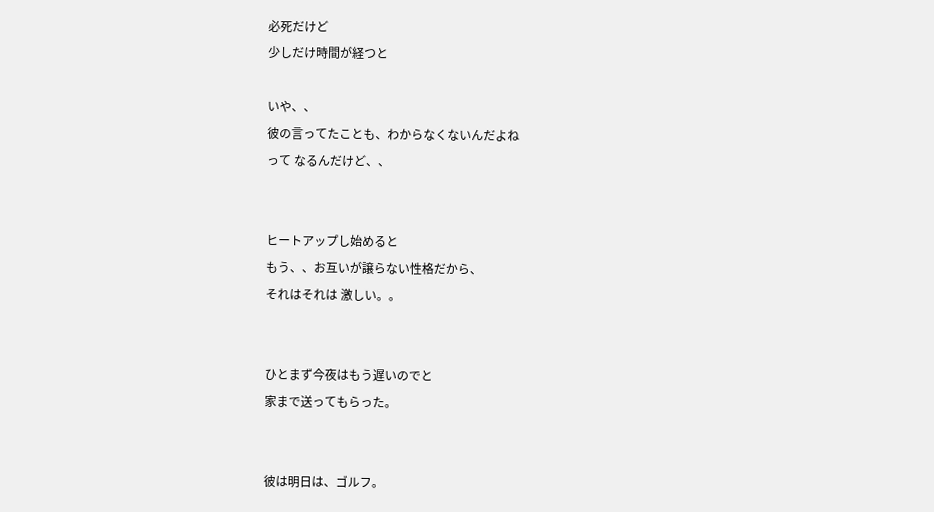必死だけど
少しだけ時間が経つと

いや、、
彼の言ってたことも、わからなくないんだよね
って なるんだけど、、


ヒートアップし始めると
もう、、お互いが譲らない性格だから、
それはそれは 激しい。。


ひとまず今夜はもう遅いのでと
家まで送ってもらった。


彼は明日は、ゴルフ。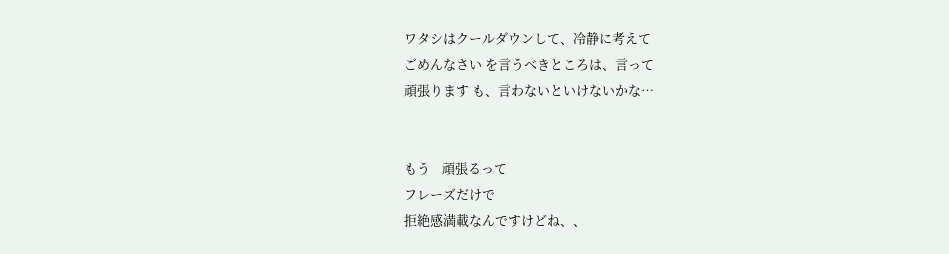ワタシはクールダウンして、冷静に考えて
ごめんなさい を言うべきところは、言って
頑張ります も、言わないといけないかな…


もう    頑張るって
フレーズだけで
拒絶感満載なんですけどね、、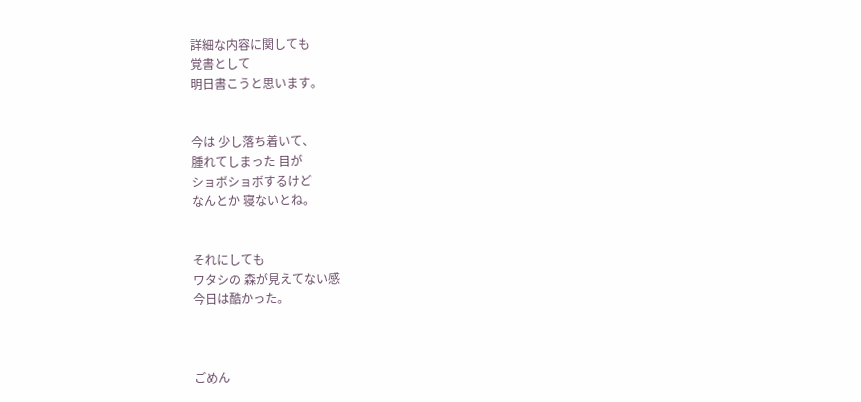詳細な内容に関しても
覚書として
明日書こうと思います。


今は 少し落ち着いて、
腫れてしまった 目が
ショボショボするけど
なんとか 寝ないとね。


それにしても
ワタシの 森が見えてない感
今日は酷かった。



ごめん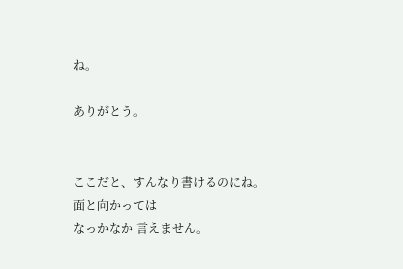ね。

ありがとう。


ここだと、すんなり書けるのにね。
面と向かっては
なっかなか 言えません。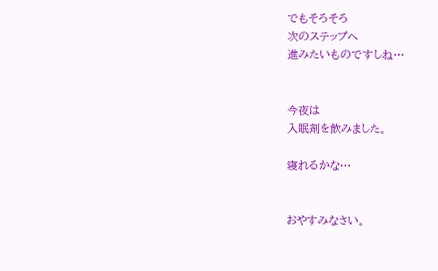でもそろそろ
次のステップへ
進みたいものですしね…


今夜は
入眠剤を飲みました。

寝れるかな…


おやすみなさい。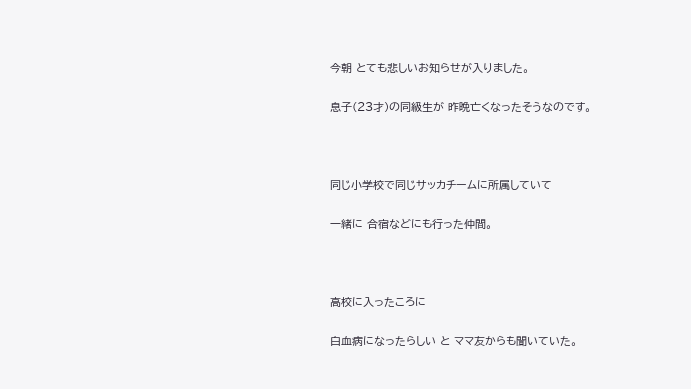今朝 とても悲しいお知らせが入りました。

息子(23才)の同級生が 昨晩亡くなったそうなのです。



同じ小学校で同じサッカチームに所属していて

一緒に 合宿などにも行った仲間。



高校に入ったころに

白血病になったらしい と ママ友からも聞いていた。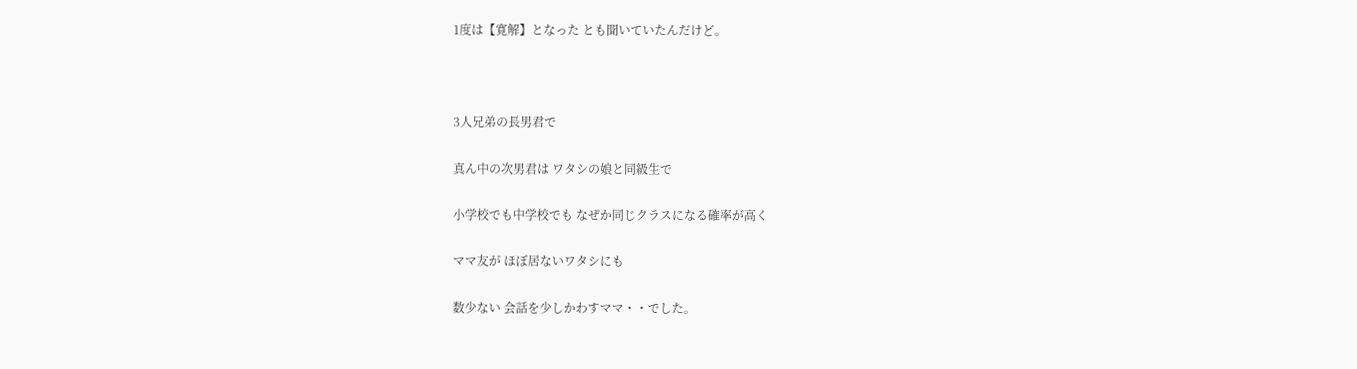1度は【寛解】となった とも聞いていたんだけど。



3人兄弟の長男君で

真ん中の次男君は ワタシの娘と同級生で

小学校でも中学校でも なぜか同じクラスになる確率が高く

ママ友が ほぼ居ないワタシにも

数少ない 会話を少しかわすママ・・でした。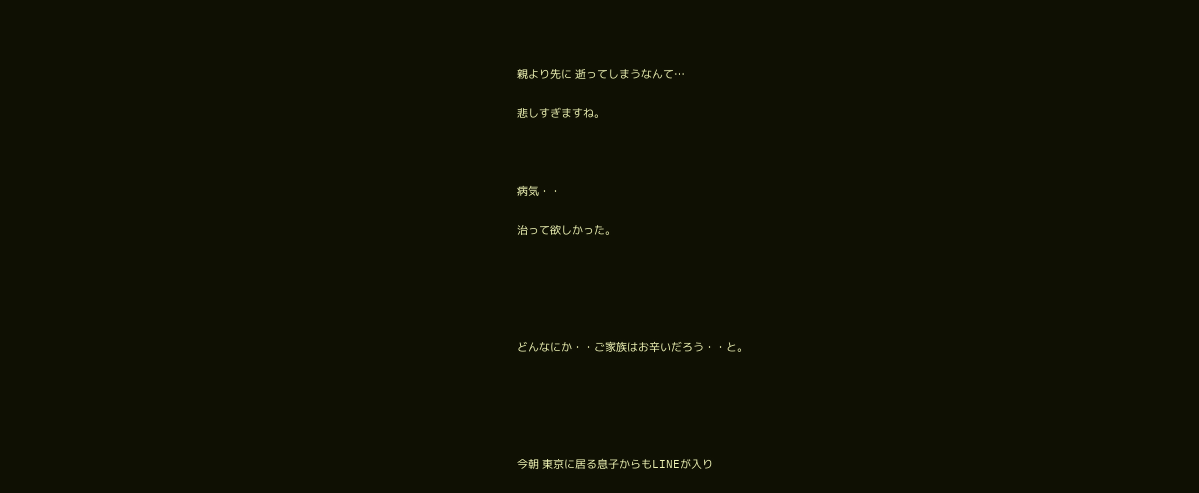親より先に 逝ってしまうなんて…

悲しすぎますね。



病気・・

治って欲しかった。





どんなにか・・ご家族はお辛いだろう・・と。





今朝 東京に居る息子からもLINEが入り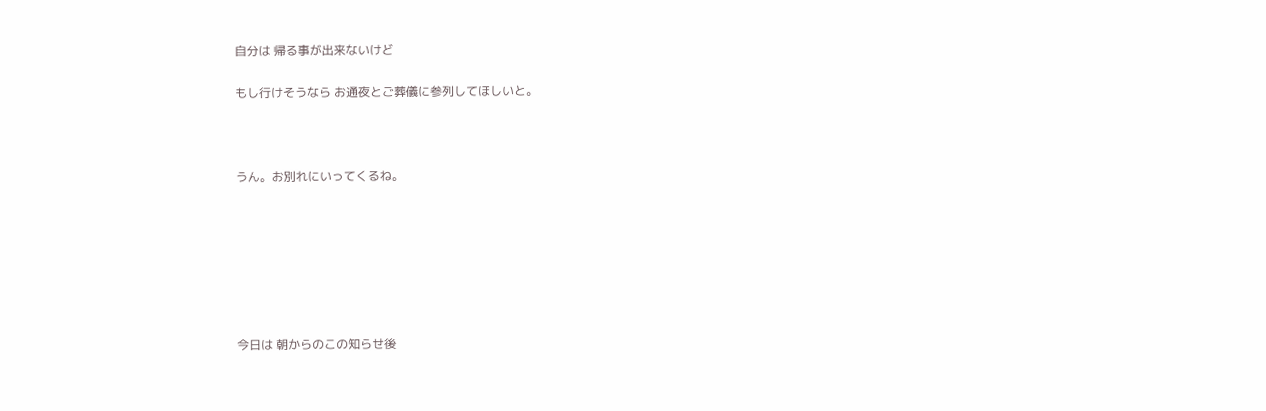自分は 帰る事が出来ないけど

もし行けそうなら お通夜とご葬儀に参列してほしいと。



うん。お別れにいってくるね。







今日は 朝からのこの知らせ後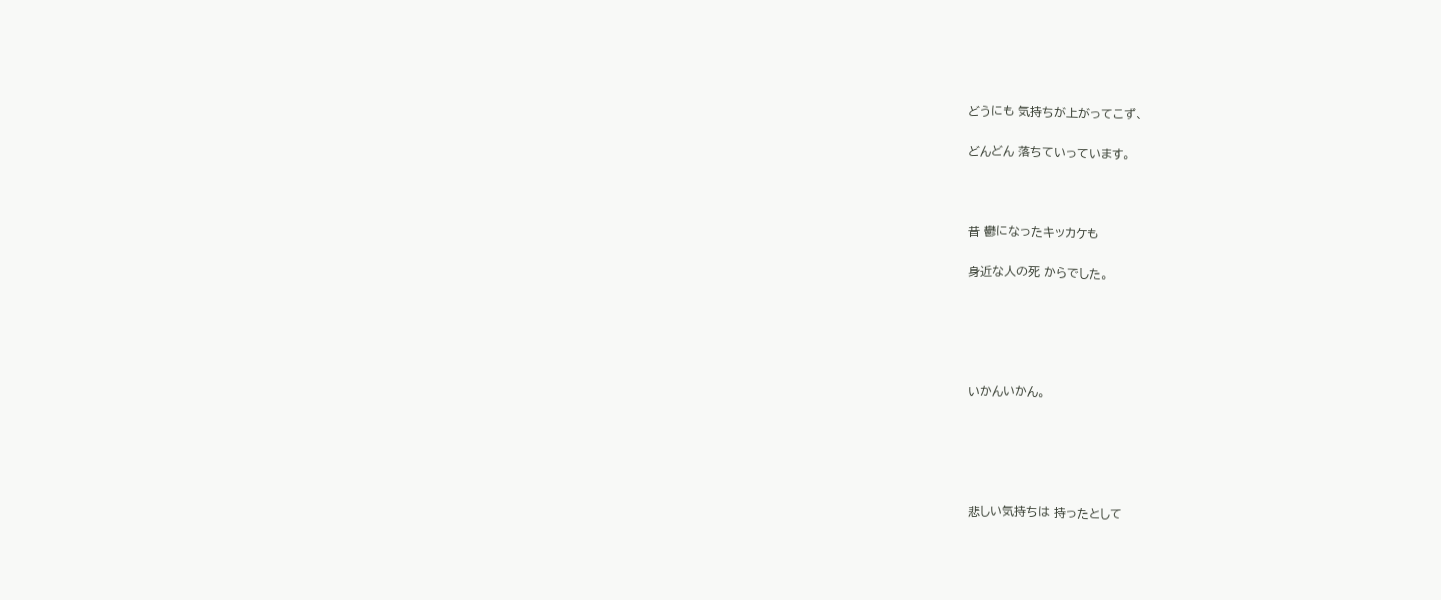どうにも 気持ちが上がってこず、

どんどん 落ちていっています。



昔 鬱になったキッカケも

身近な人の死 からでした。





いかんいかん。





悲しい気持ちは 持ったとして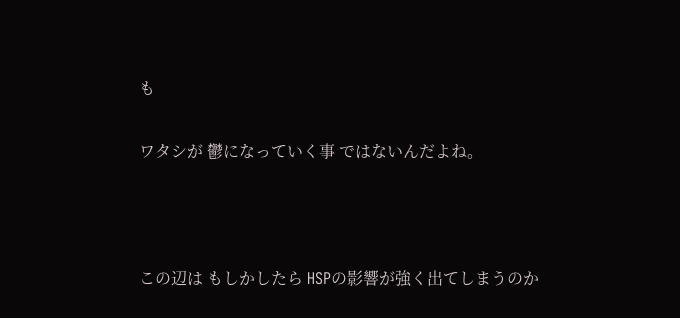も

ワタシが 鬱になっていく事 ではないんだよね。



この辺は もしかしたら HSPの影響が強く出てしまうのか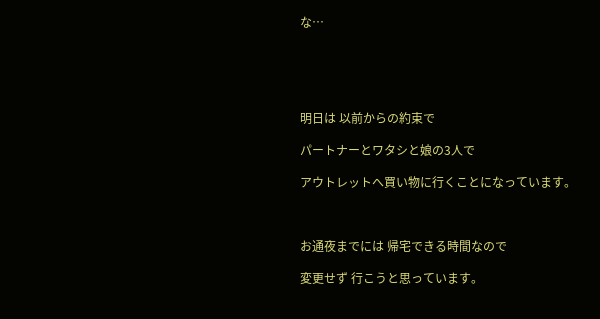な…





明日は 以前からの約束で

パートナーとワタシと娘の3人で

アウトレットへ買い物に行くことになっています。



お通夜までには 帰宅できる時間なので

変更せず 行こうと思っています。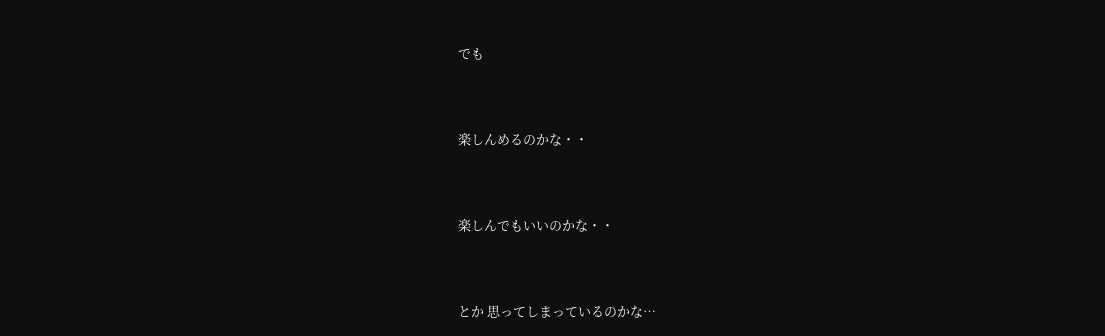でも



楽しんめるのかな・・



楽しんでもいいのかな・・



とか 思ってしまっているのかな…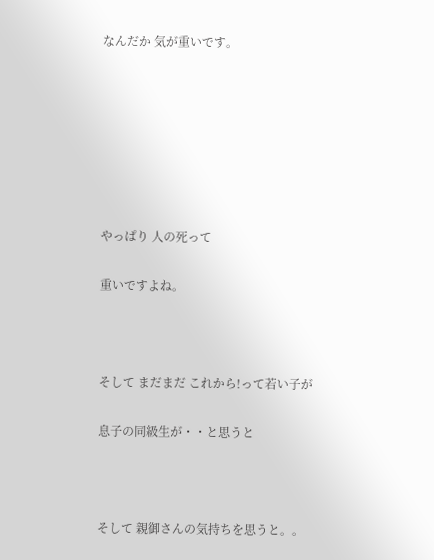なんだか 気が重いです。







やっぱり 人の死って

重いですよね。



そして まだまだ これから!って若い子が

息子の同級生が・・と思うと



そして 親御さんの気持ちを思うと。。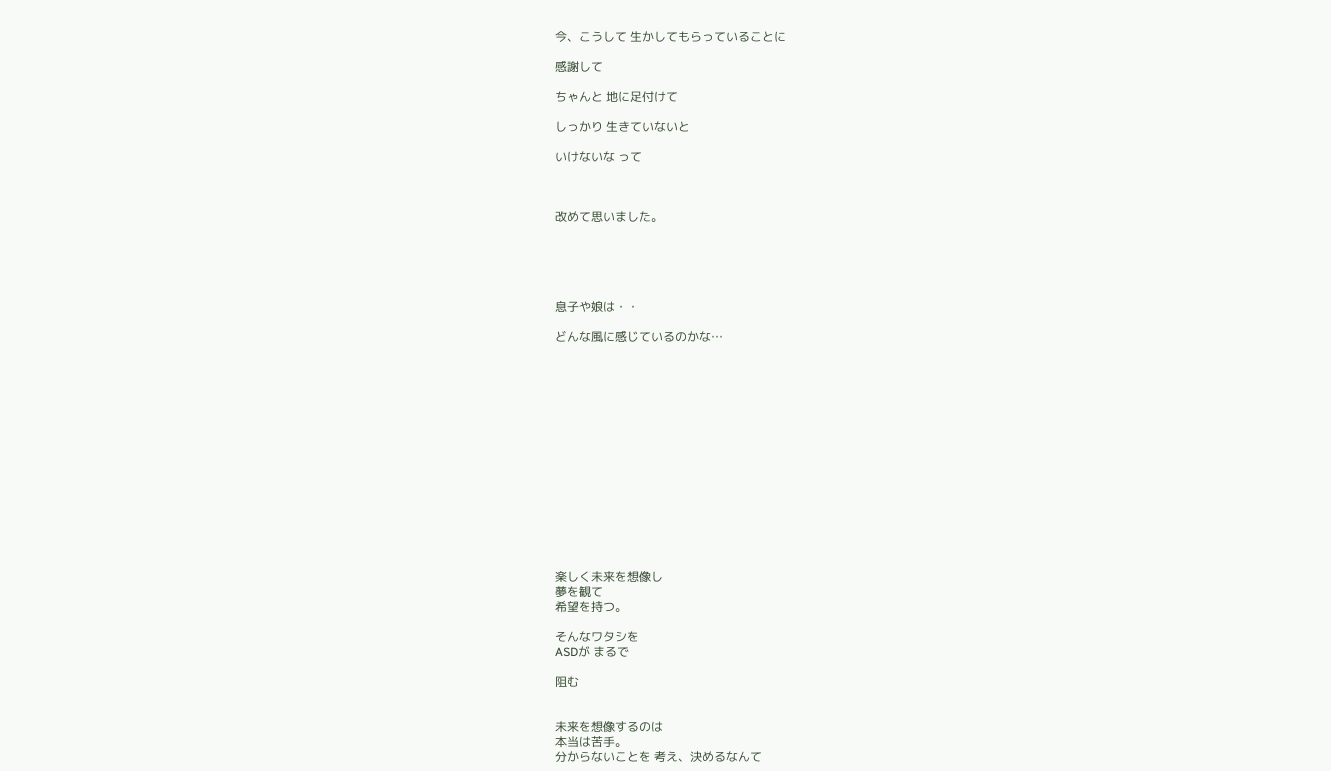今、こうして 生かしてもらっていることに

感謝して

ちゃんと 地に足付けて

しっかり 生きていないと

いけないな って



改めて思いました。





息子や娘は・・

どんな風に感じているのかな…















楽しく未来を想像し
夢を観て
希望を持つ。

そんなワタシを
ASDが まるで

阻む


未来を想像するのは
本当は苦手。
分からないことを 考え、決めるなんて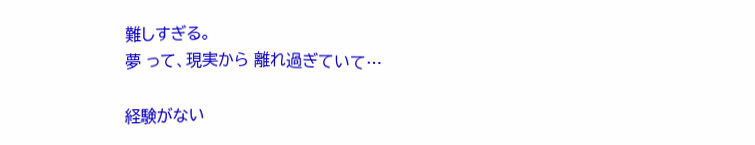難しすぎる。
夢 って、現実から 離れ過ぎていて…

経験がない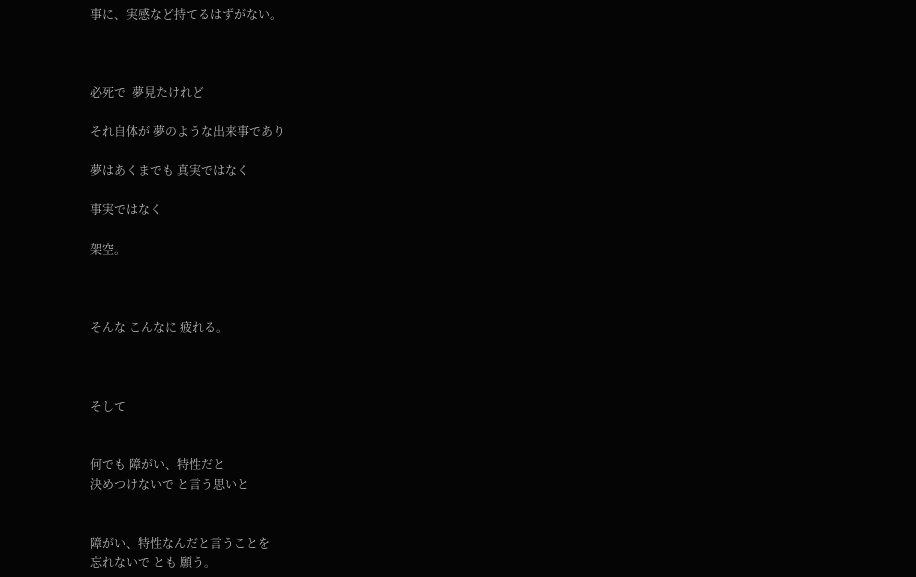事に、実感など持てるはずがない。



必死で  夢見たけれど

それ自体が 夢のような出来事であり

夢はあくまでも 真実ではなく

事実ではなく

架空。



そんな こんなに 疲れる。



そして


何でも 障がい、特性だと
決めつけないで と言う思いと


障がい、特性なんだと言うことを
忘れないで とも 願う。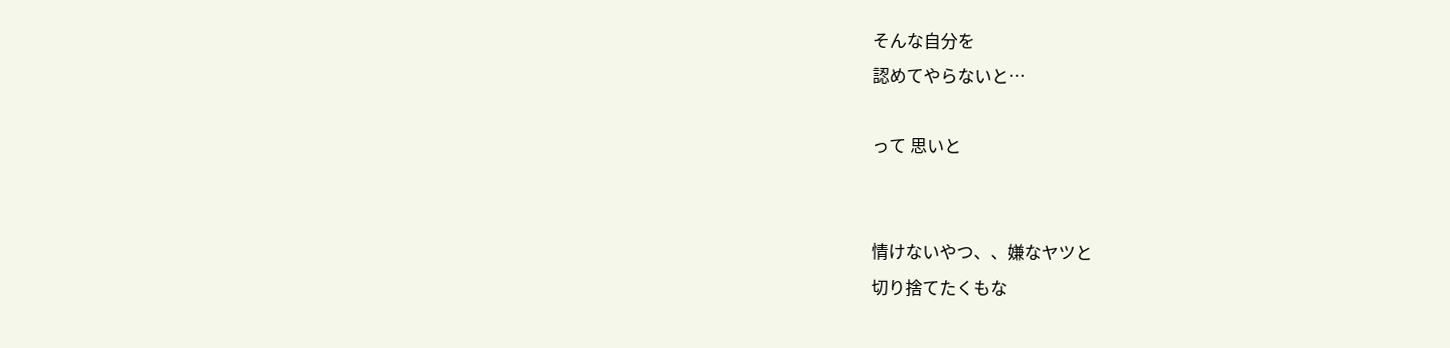そんな自分を
認めてやらないと…

って 思いと


情けないやつ、、嫌なヤツと
切り捨てたくもな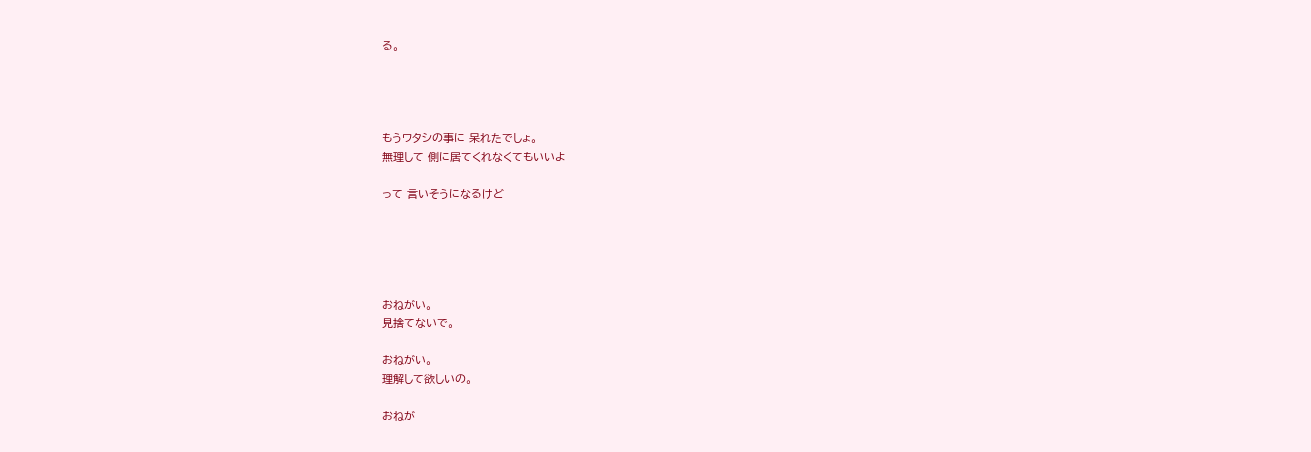る。




もうワタシの事に 呆れたでしょ。
無理して 側に居てくれなくてもいいよ

って 言いそうになるけど





おねがい。
見捨てないで。

おねがい。
理解して欲しいの。

おねが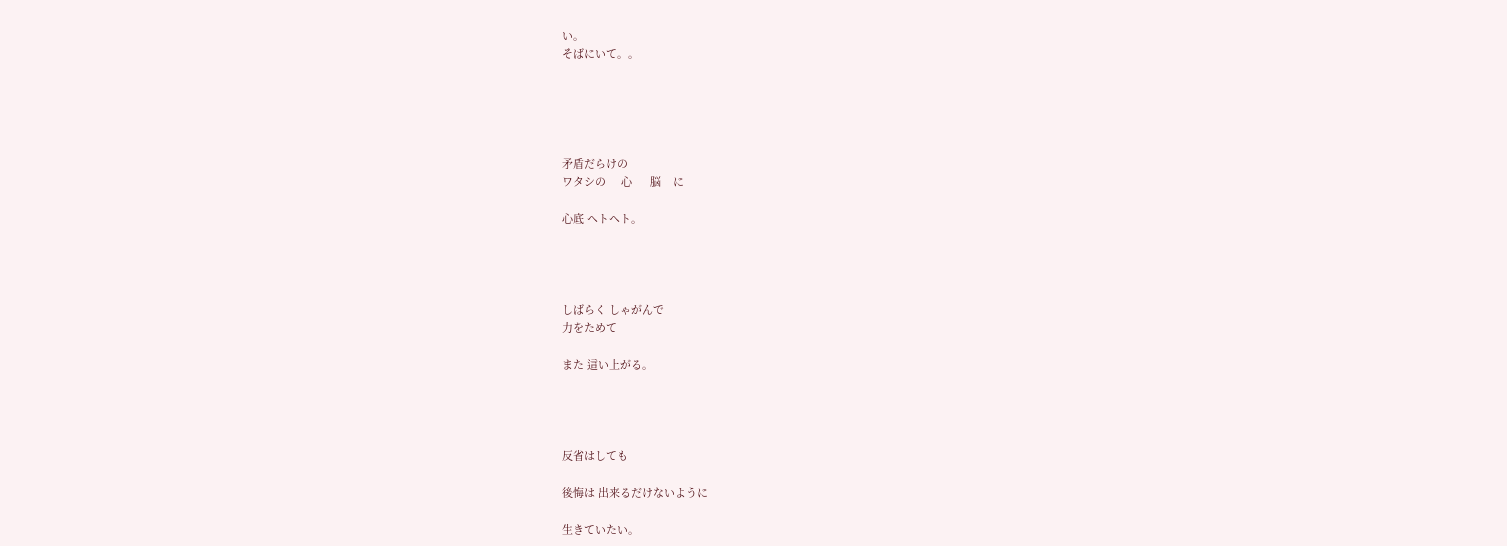い。
そばにいて。。





矛盾だらけの
ワタシの     心      脳    に

心底 ヘトヘト。




しばらく しゃがんで
力をためて

また 這い上がる。




反省はしても

後悔は 出来るだけないように

生きていたい。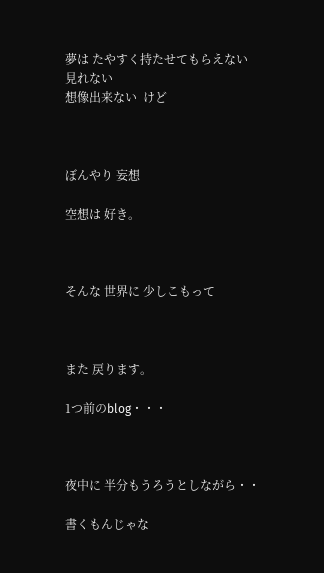夢は たやすく持たせてもらえない
見れない
想像出来ない  けど



ぼんやり 妄想

空想は 好き。



そんな 世界に 少しこもって



また 戻ります。

1つ前のblog・・・



夜中に 半分もうろうとしながら・・

書くもんじゃな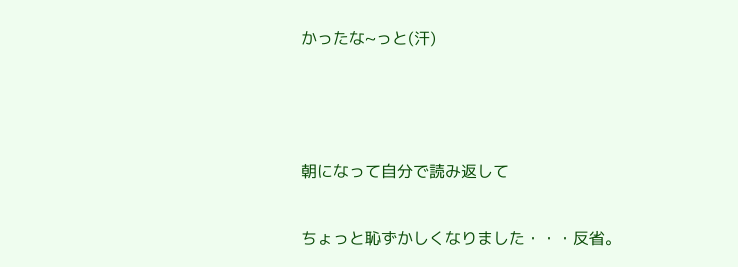かったな~っと(汗)



朝になって自分で読み返して

ちょっと恥ずかしくなりました・・・反省。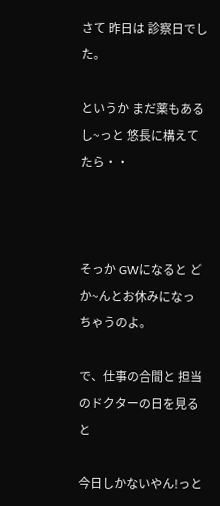さて 昨日は 診察日でした。

というか まだ薬もあるし~っと 悠長に構えてたら・・



そっか GWになると どか~んとお休みになっちゃうのよ。

で、仕事の合間と 担当のドクターの日を見ると

今日しかないやん!っと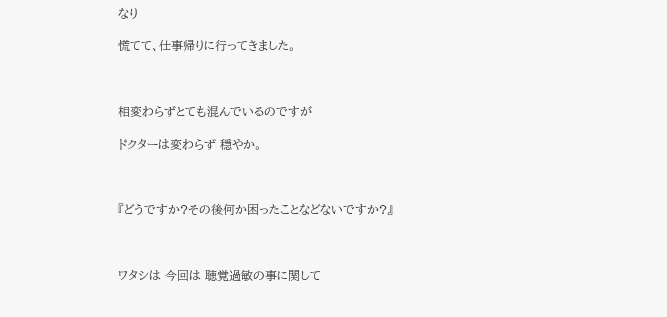なり

慌てて、仕事帰りに行ってきました。



相変わらずとても混んでいるのですが

ドクターは変わらず 穏やか。



『どうですか?その後何か困ったことなどないですか?』



ワタシは 今回は 聴覚過敏の事に関して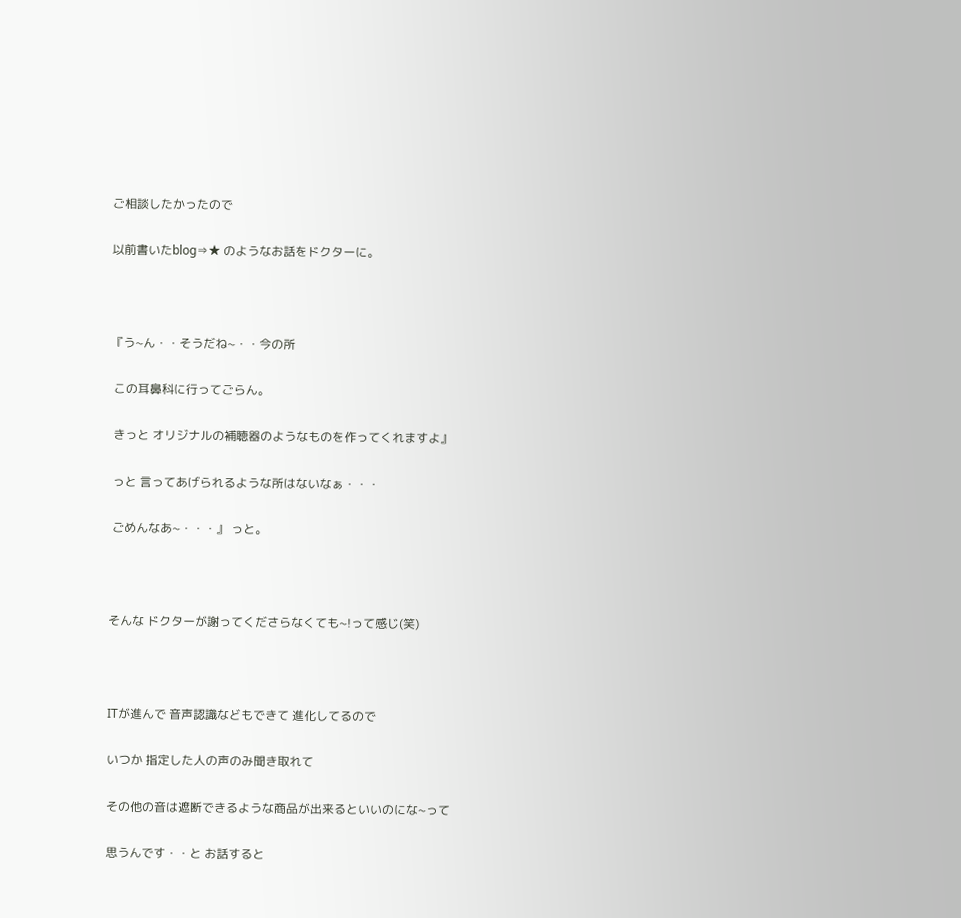ご相談したかったので

以前書いたblog⇒★ のようなお話をドクターに。



『う~ん・・そうだね~・・今の所

 この耳鼻科に行ってごらん。

 きっと オリジナルの補聴器のようなものを作ってくれますよ』

 っと 言ってあげられるような所はないなぁ・・・

 ごめんなあ~・・・』 っと。



そんな ドクターが謝ってくださらなくても~!って感じ(笑)



ITが進んで 音声認識などもできて 進化してるので

いつか 指定した人の声のみ聞き取れて

その他の音は遮断できるような商品が出来るといいのにな~って

思うんです・・と お話すると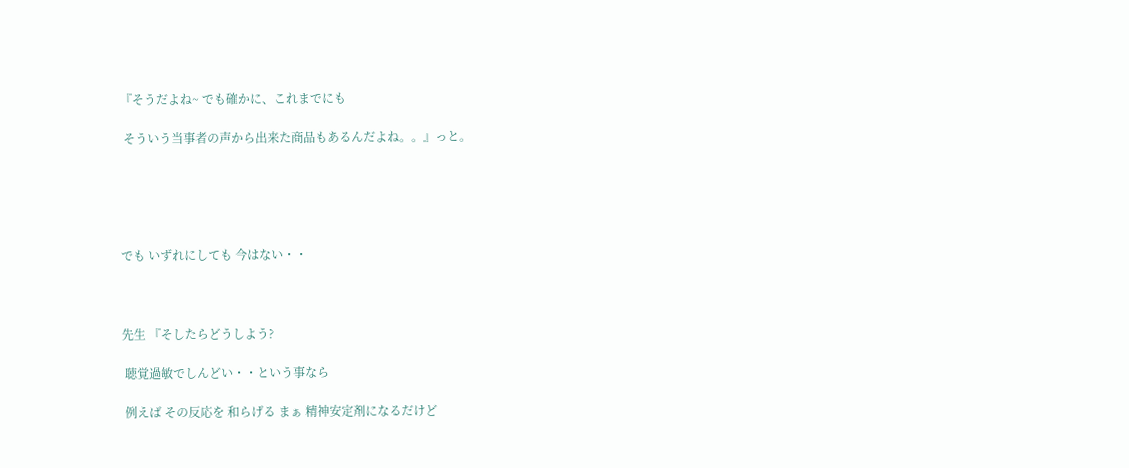『そうだよね~ でも確かに、これまでにも

 そういう当事者の声から出来た商品もあるんだよね。。』っと。





でも いずれにしても 今はない・・



先生 『そしたらどうしよう?

 聴覚過敏でしんどい・・という事なら

 例えば その反応を 和らげる まぁ 精神安定剤になるだけど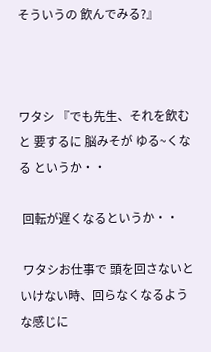そういうの 飲んでみる?』



ワタシ 『でも先生、それを飲むと 要するに 脳みそが ゆる~くなる というか・・

 回転が遅くなるというか・・

 ワタシお仕事で 頭を回さないといけない時、回らなくなるような感じに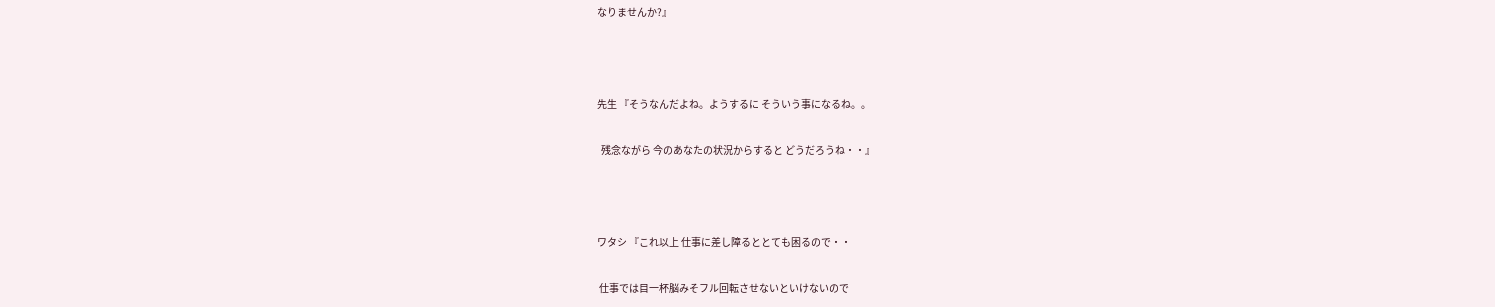なりませんか?』



先生 『そうなんだよね。ようするに そういう事になるね。。

  残念ながら 今のあなたの状況からすると どうだろうね・・』



ワタシ 『これ以上 仕事に差し障るととても困るので・・

 仕事では目一杯脳みそフル回転させないといけないので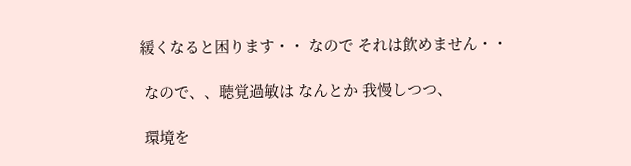緩くなると困ります・・ なので それは飲めません・・

 なので、、聴覚過敏は なんとか 我慢しつつ、

 環境を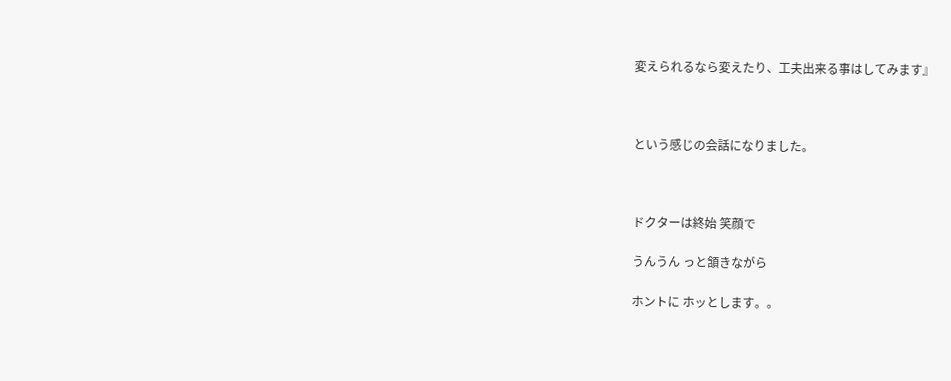変えられるなら変えたり、工夫出来る事はしてみます』



という感じの会話になりました。



ドクターは終始 笑顔で

うんうん っと頷きながら

ホントに ホッとします。。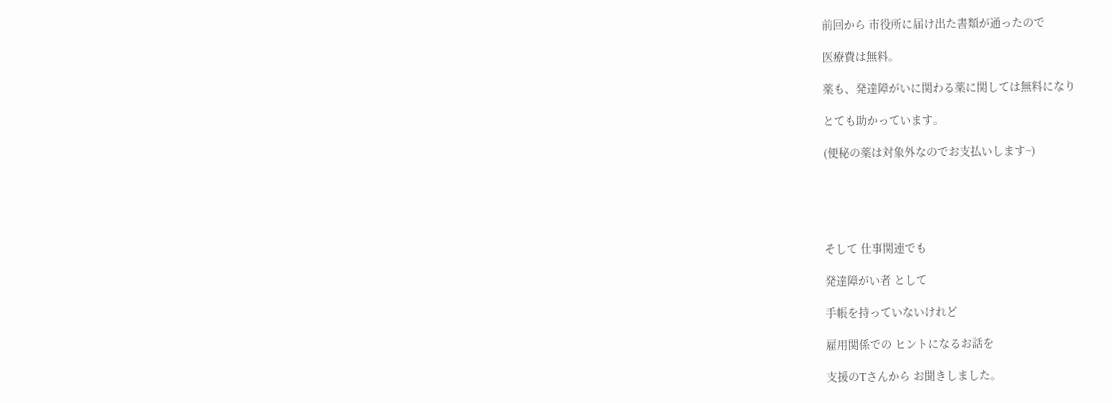前回から 市役所に届け出た書類が通ったので

医療費は無料。

薬も、発達障がいに関わる薬に関しては無料になり

とても助かっています。

(便秘の薬は対象外なのでお支払いします~)





そして 仕事関連でも

発達障がい者 として

手帳を持っていないけれど

雇用関係での ヒントになるお話を

支援のTさんから お聞きしました。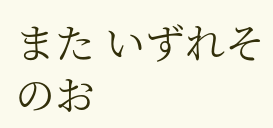また いずれそのお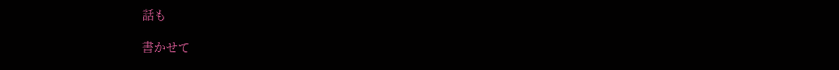話も

書かせて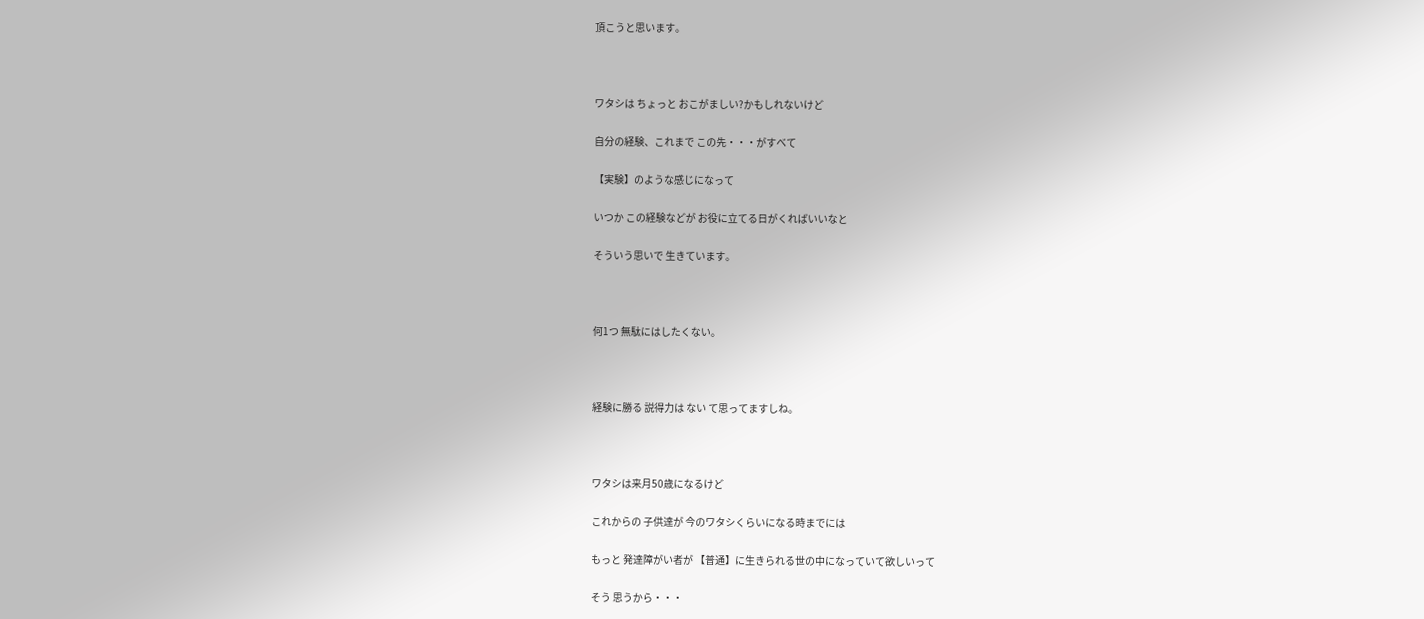頂こうと思います。



ワタシは ちょっと おこがましい?かもしれないけど

自分の経験、これまで この先・・・がすべて

【実験】のような感じになって

いつか この経験などが お役に立てる日がくればいいなと

そういう思いで 生きています。



何1つ 無駄にはしたくない。



経験に勝る 説得力は ない て思ってますしね。



ワタシは来月50歳になるけど

これからの 子供達が 今のワタシくらいになる時までには

もっと 発達障がい者が 【普通】に生きられる世の中になっていて欲しいって

そう 思うから・・・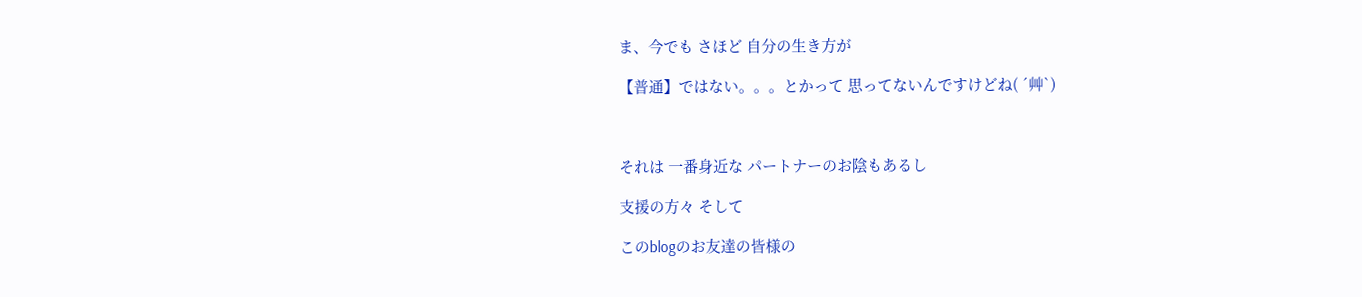ま、今でも さほど 自分の生き方が

【普通】ではない。。。とかって 思ってないんですけどね( ´艸`)



それは 一番身近な パートナーのお陰もあるし

支援の方々 そして

このblogのお友達の皆様の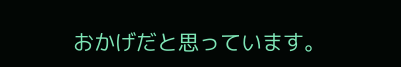おかげだと思っています。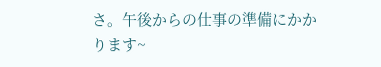さ。午後からの仕事の準備にかかります~